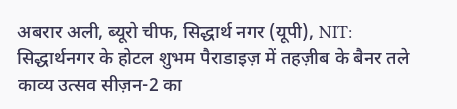अबरार अली, ब्यूरो चीफ, सिद्धार्थ नगर (यूपी), NIT:
सिद्धार्थनगर के होटल शुभम पैराडाइज़ में तहज़ीब के बैनर तले काव्य उत्सव सीज़न-2 का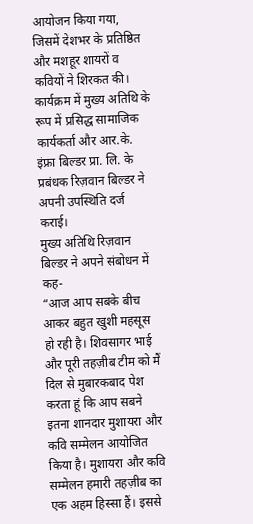आयोजन किया गया, जिसमें देशभर के प्रतिष्ठित और मशहूर शायरों व कवियों ने शिरकत की। कार्यक्रम में मुख्य अतिथि के रूप में प्रसिद्ध सामाजिक कार्यकर्ता और आर.के. इंफ्रा बिल्डर प्रा. लि. के प्रबंधक रिज़वान बिल्डर ने अपनी उपस्थिति दर्ज कराई।
मुख्य अतिथि रिज़वान बिल्डर ने अपने संबोधन में कह-
“आज आप सबके बीच आकर बहुत खुशी महसूस हो रही है। शिवसागर भाई और पूरी तहज़ीब टीम को मैं दिल से मुबारकबाद पेश करता हूं कि आप सबने इतना शानदार मुशायरा और कवि सम्मेलन आयोजित किया है। मुशायरा और कवि सम्मेलन हमारी तहज़ीब का एक अहम हिस्सा हैं। इससे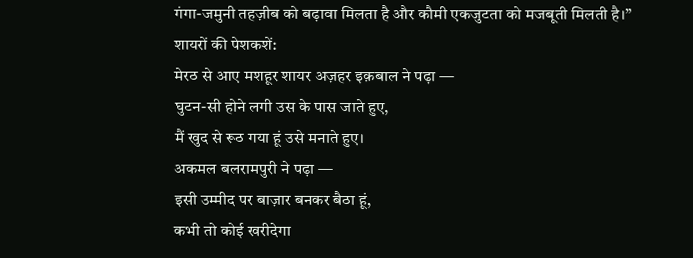गंगा-जमुनी तहज़ीब को बढ़ावा मिलता है और कौमी एकजुटता को मजबूती मिलती है।”
शायरों की पेशकशें:
मेरठ से आए मशहूर शायर अज़हर इक़बाल ने पढ़ा —
घुटन-सी होने लगी उस के पास जाते हुए,
मैं खुद से रूठ गया हूं उसे मनाते हुए।
अकमल बलरामपुरी ने पढ़ा —
इसी उम्मीद पर बाज़ार बनकर बैठा हूं,
कभी तो कोई खरीदेगा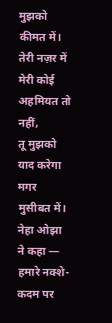मुझको कीमत में।
तेरी नज़र में मेरी कोई अहमियत तो नहीं,
तू मुझको याद करेगा मगर मुसीबत में।
नेहा ओझा ने कहा —
हमारे नक्शे-कदम पर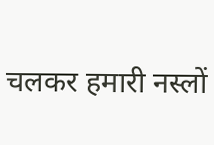चलकर हमारी नस्लों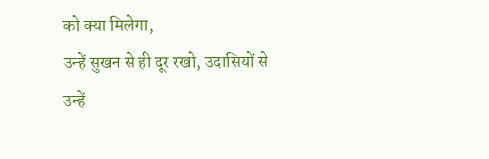को क्या मिलेगा,
उन्हें सुखन से ही दूर रखो, उदासियों से उन्हें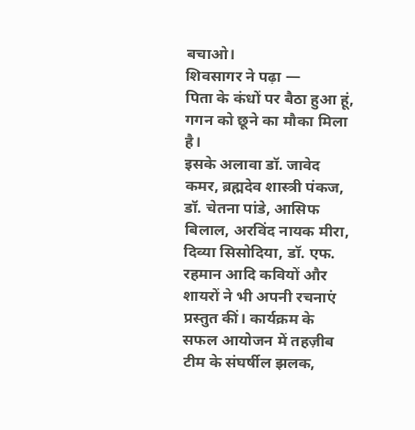बचाओ।
शिवसागर ने पढ़ा —
पिता के कंधों पर बैठा हुआ हूं,
गगन को छूने का मौका मिला है।
इसके अलावा डॉ. जावेद कमर, ब्रह्मदेव शास्त्री पंकज, डॉ. चेतना पांडे, आसिफ बिलाल, अरविंद नायक मीरा, दिव्या सिसोदिया, डॉ. एफ. रहमान आदि कवियों और शायरों ने भी अपनी रचनाएं प्रस्तुत कीं। कार्यक्रम के सफल आयोजन में तहज़ीब टीम के संघर्षील झलक,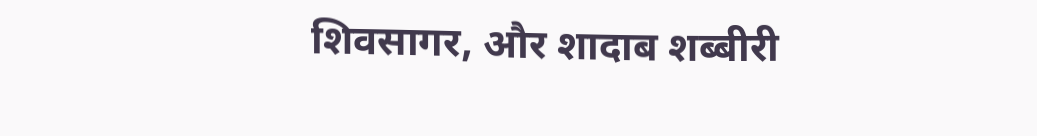शिवसागर, और शादाब शब्बीरी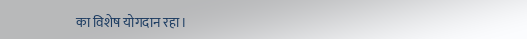का विशेष योगदान रहा।